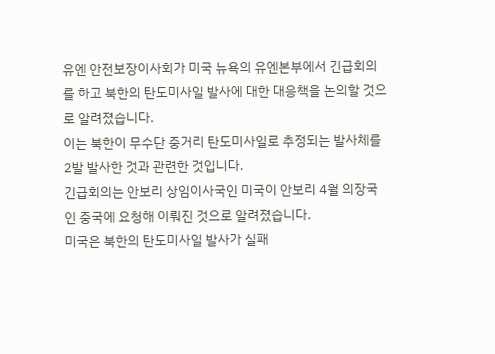유엔 안전보장이사회가 미국 뉴욕의 유엔본부에서 긴급회의를 하고 북한의 탄도미사일 발사에 대한 대응책을 논의할 것으로 알려졌습니다.
이는 북한이 무수단 중거리 탄도미사일로 추정되는 발사체를 2발 발사한 것과 관련한 것입니다.
긴급회의는 안보리 상임이사국인 미국이 안보리 4월 의장국인 중국에 요청해 이뤄진 것으로 알려졌습니다.
미국은 북한의 탄도미사일 발사가 실패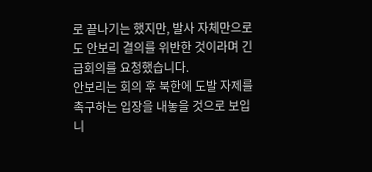로 끝나기는 했지만, 발사 자체만으로도 안보리 결의를 위반한 것이라며 긴급회의를 요청했습니다.
안보리는 회의 후 북한에 도발 자제를 촉구하는 입장을 내놓을 것으로 보입니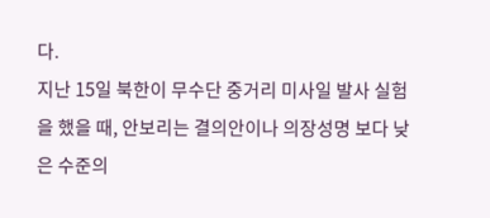다.
지난 15일 북한이 무수단 중거리 미사일 발사 실험을 했을 때, 안보리는 결의안이나 의장성명 보다 낮은 수준의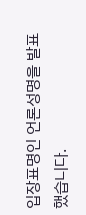입장표명인 언론성명을 발표했습니다.